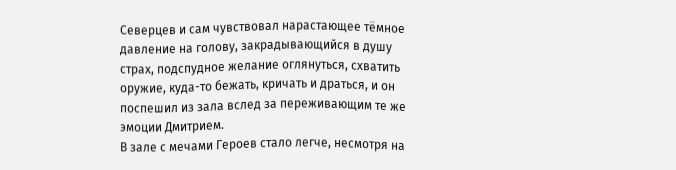Северцев и сам чувствовал нарастающее тёмное давление на голову, закрадывающийся в душу страх, подспудное желание оглянуться, схватить оружие, куда-то бежать, кричать и драться, и он поспешил из зала вслед за переживающим те же эмоции Дмитрием.
В зале с мечами Героев стало легче, несмотря на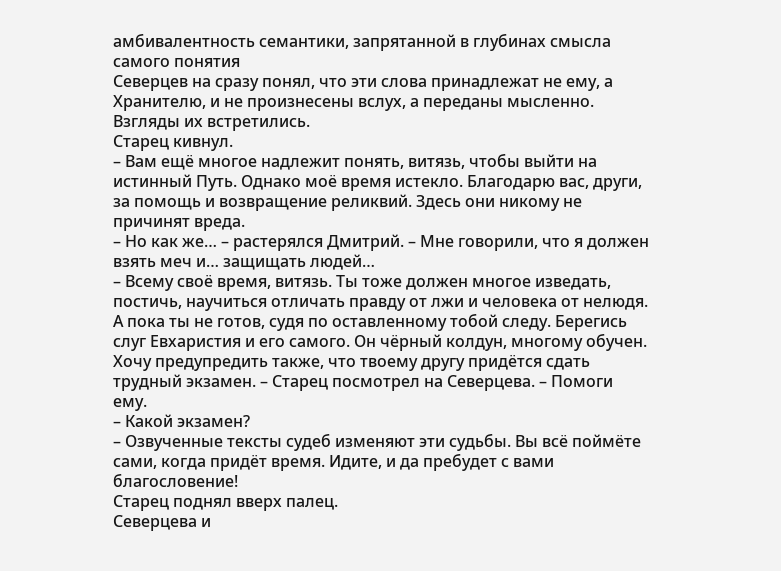амбивалентность семантики, запрятанной в глубинах смысла самого понятия
Северцев на сразу понял, что эти слова принадлежат не ему, а Хранителю, и не произнесены вслух, а переданы мысленно.
Взгляды их встретились.
Старец кивнул.
– Вам ещё многое надлежит понять, витязь, чтобы выйти на истинный Путь. Однако моё время истекло. Благодарю вас, други, за помощь и возвращение реликвий. Здесь они никому не причинят вреда.
– Но как же… – растерялся Дмитрий. – Мне говорили, что я должен взять меч и… защищать людей…
– Всему своё время, витязь. Ты тоже должен многое изведать, постичь, научиться отличать правду от лжи и человека от нелюдя. А пока ты не готов, судя по оставленному тобой следу. Берегись слуг Евхаристия и его самого. Он чёрный колдун, многому обучен. Хочу предупредить также, что твоему другу придётся сдать трудный экзамен. – Старец посмотрел на Северцева. – Помоги ему.
– Какой экзамен?
– Озвученные тексты судеб изменяют эти судьбы. Вы всё поймёте сами, когда придёт время. Идите, и да пребудет с вами благословение!
Старец поднял вверх палец.
Северцева и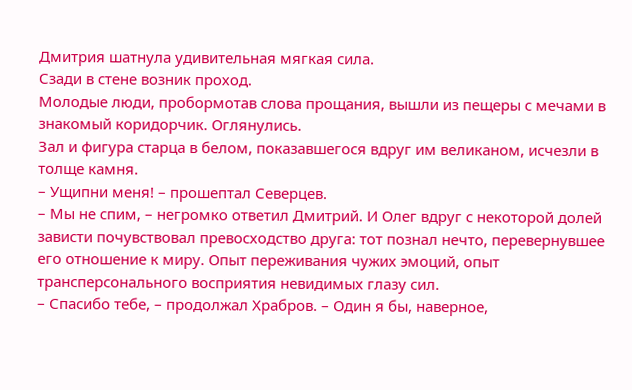Дмитрия шатнула удивительная мягкая сила.
Сзади в стене возник проход.
Молодые люди, пробормотав слова прощания, вышли из пещеры с мечами в знакомый коридорчик. Оглянулись.
Зал и фигура старца в белом, показавшегося вдруг им великаном, исчезли в толще камня.
– Ущипни меня! – прошептал Северцев.
– Мы не спим, – негромко ответил Дмитрий. И Олег вдруг с некоторой долей зависти почувствовал превосходство друга: тот познал нечто, перевернувшее его отношение к миру. Опыт переживания чужих эмоций, опыт трансперсонального восприятия невидимых глазу сил.
– Спасибо тебе, – продолжал Храбров. – Один я бы, наверное,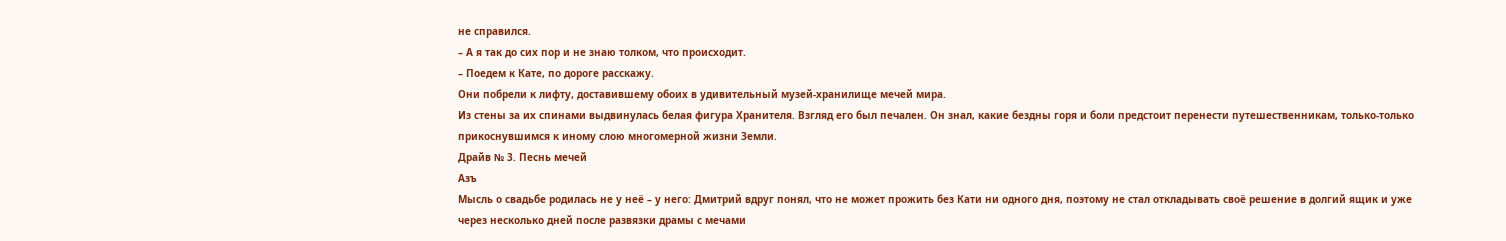не справился.
– А я так до сих пор и не знаю толком, что происходит.
– Поедем к Кате, по дороге расскажу.
Они побрели к лифту, доставившему обоих в удивительный музей-хранилище мечей мира.
Из стены за их спинами выдвинулась белая фигура Хранителя. Взгляд его был печален. Он знал, какие бездны горя и боли предстоит перенести путешественникам, только-только прикоснувшимся к иному слою многомерной жизни Земли.
Драйв № 3. Песнь мечей
Азъ
Мысль о свадьбе родилась не у неё – у него: Дмитрий вдруг понял, что не может прожить без Кати ни одного дня, поэтому не стал откладывать своё решение в долгий ящик и уже через несколько дней после развязки драмы с мечами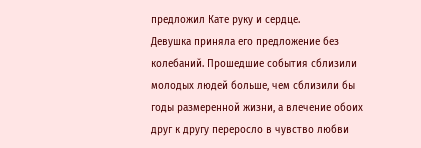предложил Кате руку и сердце.
Девушка приняла его предложение без колебаний. Прошедшие события сблизили молодых людей больше, чем сблизили бы годы размеренной жизни, а влечение обоих друг к другу переросло в чувство любви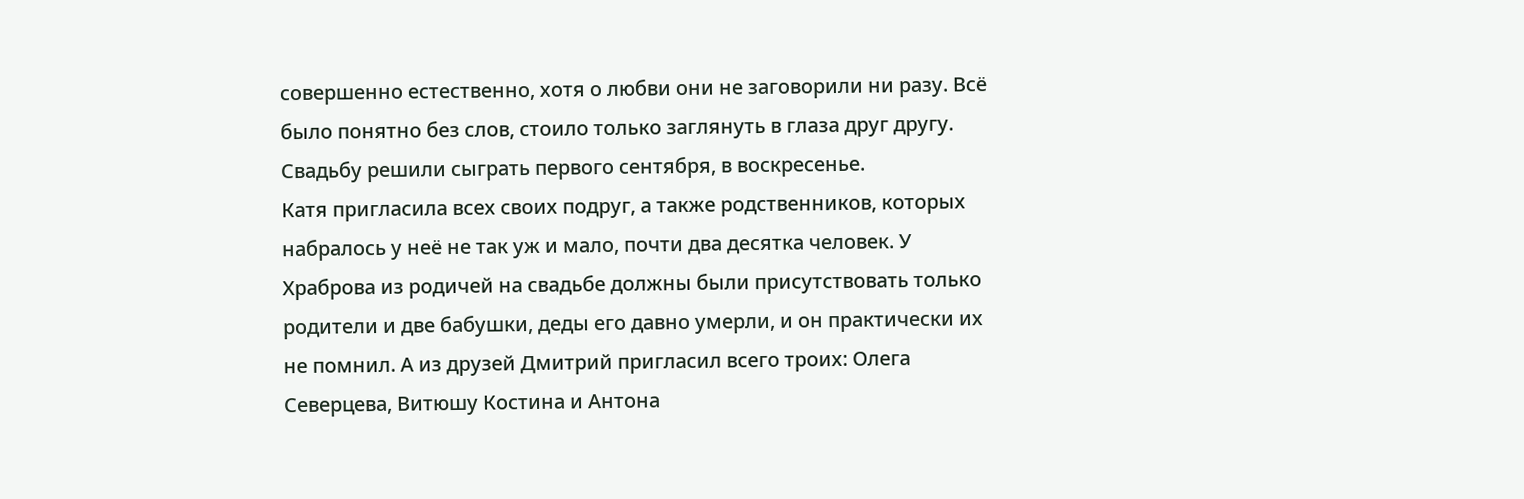совершенно естественно, хотя о любви они не заговорили ни разу. Всё было понятно без слов, стоило только заглянуть в глаза друг другу.
Свадьбу решили сыграть первого сентября, в воскресенье.
Катя пригласила всех своих подруг, а также родственников, которых набралось у неё не так уж и мало, почти два десятка человек. У Храброва из родичей на свадьбе должны были присутствовать только родители и две бабушки, деды его давно умерли, и он практически их не помнил. А из друзей Дмитрий пригласил всего троих: Олега Северцева, Витюшу Костина и Антона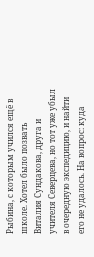Рыбина, с которым учился ещё в школе. Хотел было позвать Виталия Сундакова, друга и учителя Северцева, но тот уже убыл в очередную экспедицию, и найти его не удалось. На вопрос: куда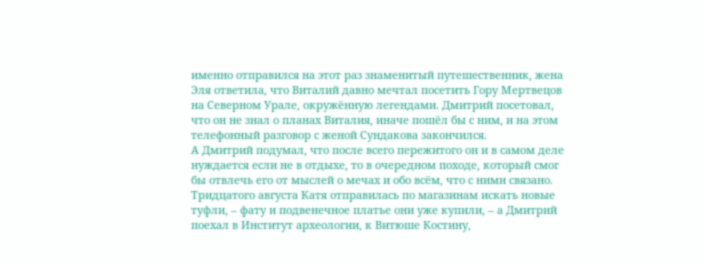именно отправился на этот раз знаменитый путешественник, жена Эля ответила, что Виталий давно мечтал посетить Гору Мертвецов на Северном Урале, окружённую легендами. Дмитрий посетовал, что он не знал о планах Виталия, иначе пошёл бы с ним, и на этом телефонный разговор с женой Сундакова закончился.
А Дмитрий подумал, что после всего пережитого он и в самом деле нуждается если не в отдыхе, то в очередном походе, который смог бы отвлечь его от мыслей о мечах и обо всём, что с ними связано.
Тридцатого августа Катя отправилась по магазинам искать новые туфли, – фату и подвенечное платье они уже купили, – а Дмитрий поехал в Институт археологии, к Витюше Костину,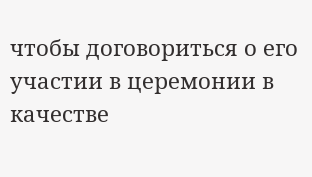чтобы договориться о его участии в церемонии в качестве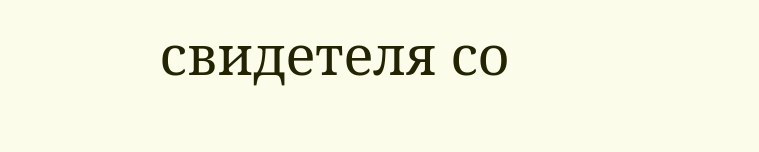свидетеля со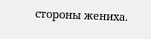стороны жениха.